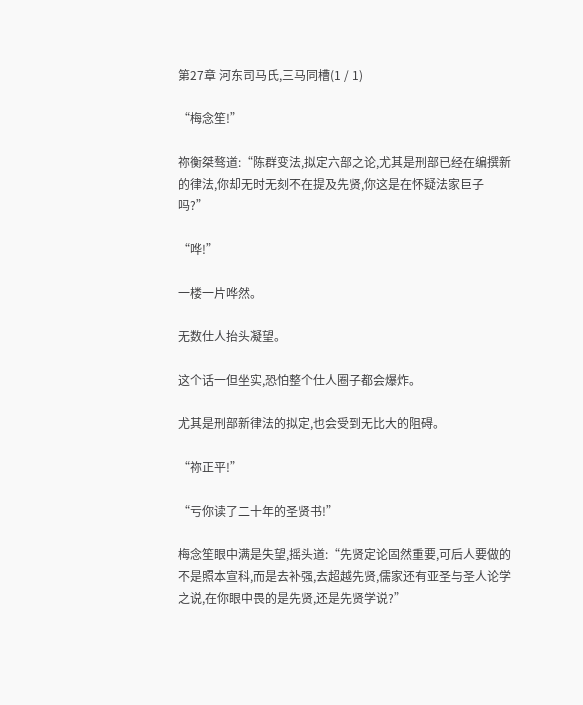第27章 河东司马氏,三马同槽(1 / 1)

“梅念笙!”

祢衡桀骜道:“陈群变法,拟定六部之论,尤其是刑部已经在编撰新的律法,你却无时无刻不在提及先贤,你这是在怀疑法家巨子吗?”

“哗!”

一楼一片哗然。

无数仕人抬头凝望。

这个话一但坐实,恐怕整个仕人圈子都会爆炸。

尤其是刑部新律法的拟定,也会受到无比大的阻碍。

“祢正平!”

“亏你读了二十年的圣贤书!”

梅念笙眼中满是失望,摇头道:“先贤定论固然重要,可后人要做的不是照本宣科,而是去补强,去超越先贤,儒家还有亚圣与圣人论学之说,在你眼中畏的是先贤,还是先贤学说?”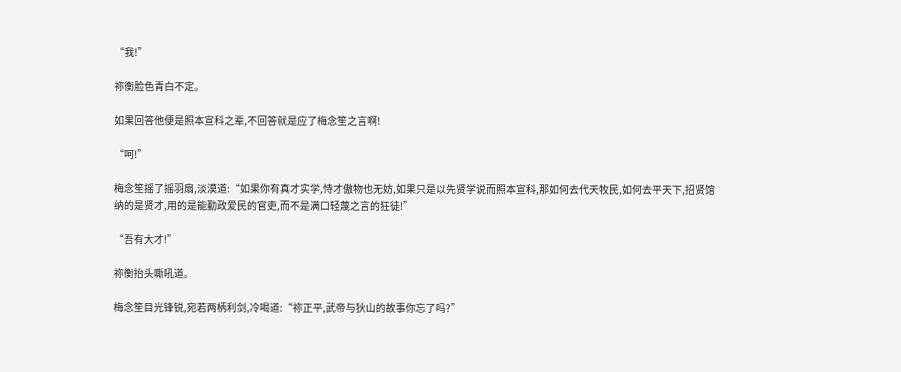“我!”

祢衡脸色青白不定。

如果回答他便是照本宣科之辈,不回答就是应了梅念笙之言啊!

“呵!”

梅念笙摇了摇羽扇,淡漠道:“如果你有真才实学,恃才傲物也无妨,如果只是以先贤学说而照本宣科,那如何去代天牧民,如何去平天下,招贤馆纳的是贤才,用的是能勤政爱民的官吏,而不是满口轻蔑之言的狂徒!”

“吾有大才!”

祢衡抬头嘶吼道。

梅念笙目光锋锐,宛若两柄利剑,冷喝道:“祢正平,武帝与狄山的故事你忘了吗?”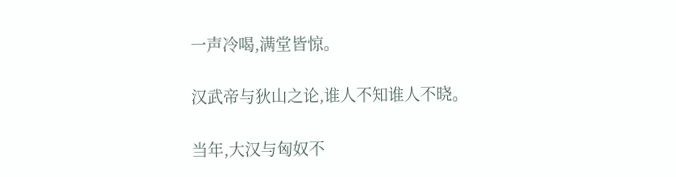一声冷喝,满堂皆惊。

汉武帝与狄山之论,谁人不知谁人不晓。

当年,大汉与匈奴不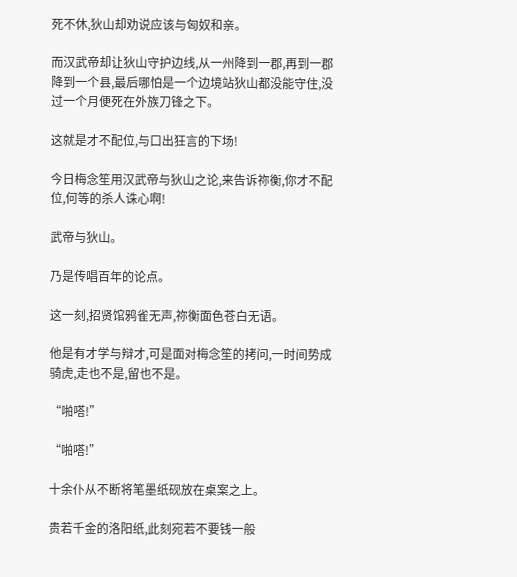死不休,狄山却劝说应该与匈奴和亲。

而汉武帝却让狄山守护边线,从一州降到一郡,再到一郡降到一个县,最后哪怕是一个边境站狄山都没能守住,没过一个月便死在外族刀锋之下。

这就是才不配位,与口出狂言的下场!

今日梅念笙用汉武帝与狄山之论,来告诉祢衡,你才不配位,何等的杀人诛心啊!

武帝与狄山。

乃是传唱百年的论点。

这一刻,招贤馆鸦雀无声,祢衡面色苍白无语。

他是有才学与辩才,可是面对梅念笙的拷问,一时间势成骑虎,走也不是,留也不是。

“啪嗒!”

“啪嗒!”

十余仆从不断将笔墨纸砚放在桌案之上。

贵若千金的洛阳纸,此刻宛若不要钱一般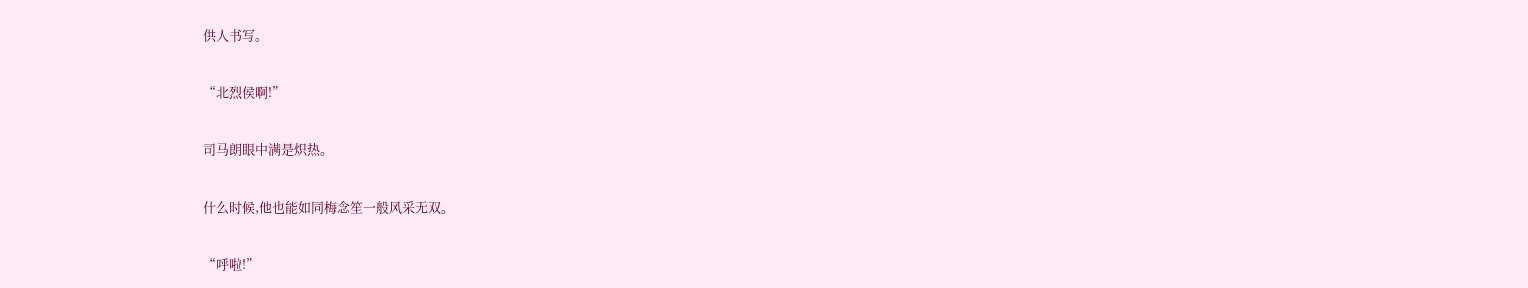供人书写。

“北烈侯啊!”

司马朗眼中满是炽热。

什么时候,他也能如同梅念笙一般风采无双。

“呼啦!”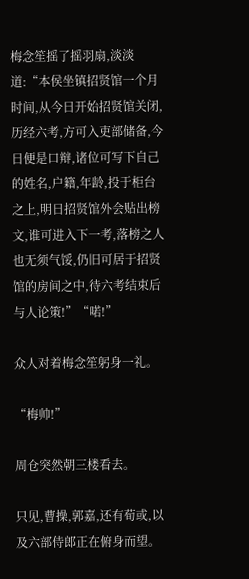梅念笙摇了摇羽扇,淡淡道:“本侯坐镇招贤馆一个月时间,从今日开始招贤馆关闭,历经六考,方可入吏部储备,今日便是口辩,诸位可写下自己的姓名,户籍,年龄,投于柜台之上,明日招贤馆外会贴出榜文,谁可进入下一考,落榜之人也无须气馁,仍旧可居于招贤馆的房间之中,待六考结束后与人论策!”“喏!”

众人对着梅念笙躬身一礼。

“梅帅!”

周仓突然朝三楼看去。

只见,曹操,郭嘉,还有荀或,以及六部侍郎正在俯身而望。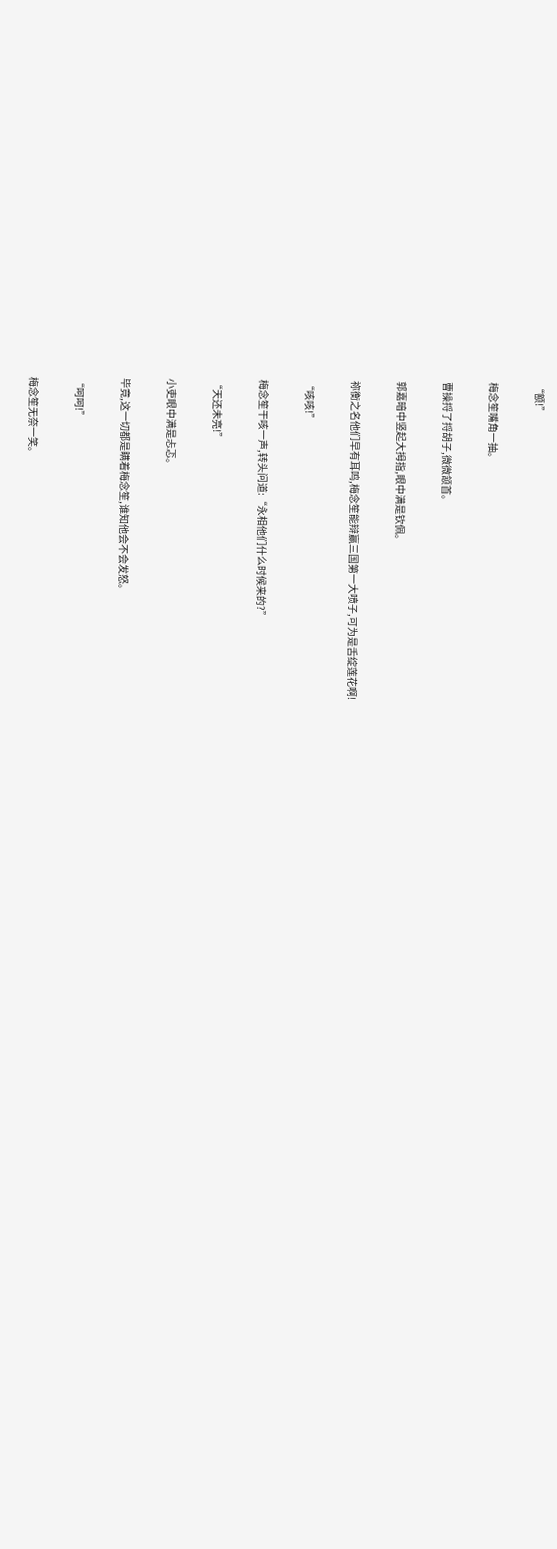“额!”

梅念笙嘴角一抽。

曹操捋了捋胡子,微微颔首。

郭嘉暗中竖起大拇指,眼中满是钦佩。

祢衡之名他们早有耳鸣,梅念笙能辩赢三国第一大喷子,可为是舌绽莲花啊!

“咳咳!”

梅念笙干咳一声,转头问道:“永相他们什么时候来的?”

“天还未亮!”

小吏眼中满是忐忑。

毕竟,这一切都是瞒着梅念笙,谁知他会不会发怒。

“呵呵!”

梅念笙无奈一笑。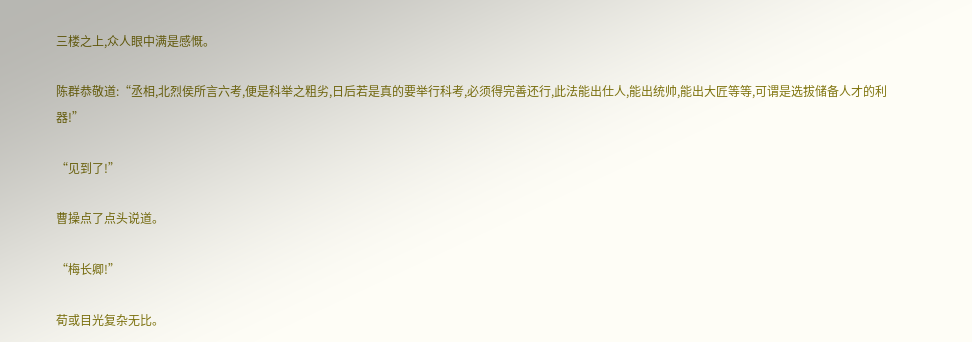三楼之上,众人眼中满是感慨。

陈群恭敬道:“丞相,北烈侯所言六考,便是科举之粗劣,日后若是真的要举行科考,必须得完善还行,此法能出仕人,能出统帅,能出大匠等等,可谓是选拔储备人才的利器!”

“见到了!”

曹操点了点头说道。

“梅长卿!”

荀或目光复杂无比。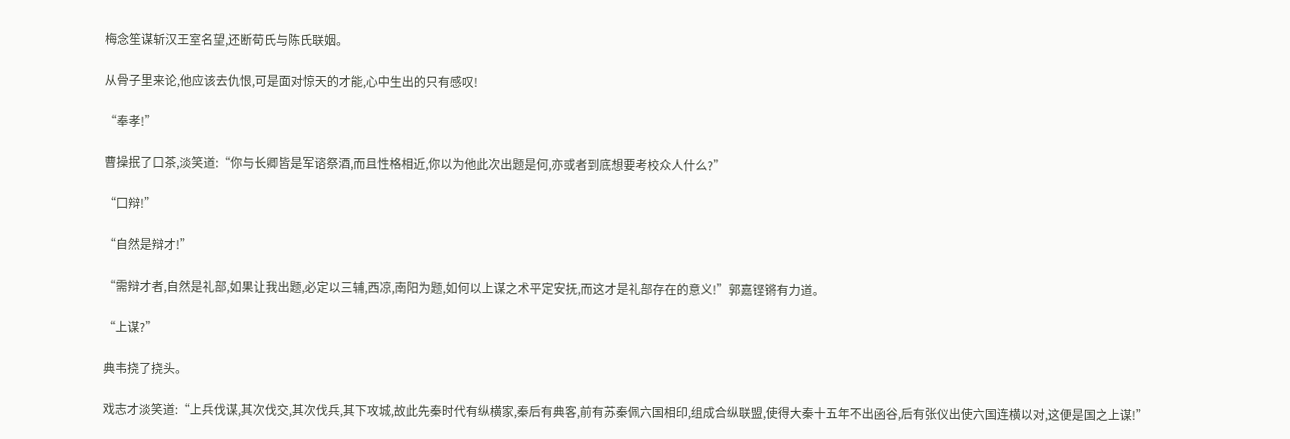梅念笙谋斩汉王室名望,还断荀氏与陈氏联姻。

从骨子里来论,他应该去仇恨,可是面对惊天的才能,心中生出的只有感叹!

“奉孝!”

曹操抿了口茶,淡笑道:“你与长卿皆是军谘祭酒,而且性格相近,你以为他此次出题是何,亦或者到底想要考校众人什么?”

“囗辩!”

“自然是辩才!”

“需辩才者,自然是礼部,如果让我出题,必定以三辅,西凉,南阳为题,如何以上谋之术平定安抚,而这才是礼部存在的意义!”郭嘉铿锵有力道。

“上谋?”

典韦挠了挠头。

戏志才淡笑道:“上兵伐谋,其次伐交,其次伐兵,其下攻城,故此先秦时代有纵横家,秦后有典客,前有苏秦佩六国相印,组成合纵联盟,使得大秦十五年不出函谷,后有张仪出使六国连横以对,这便是国之上谋!”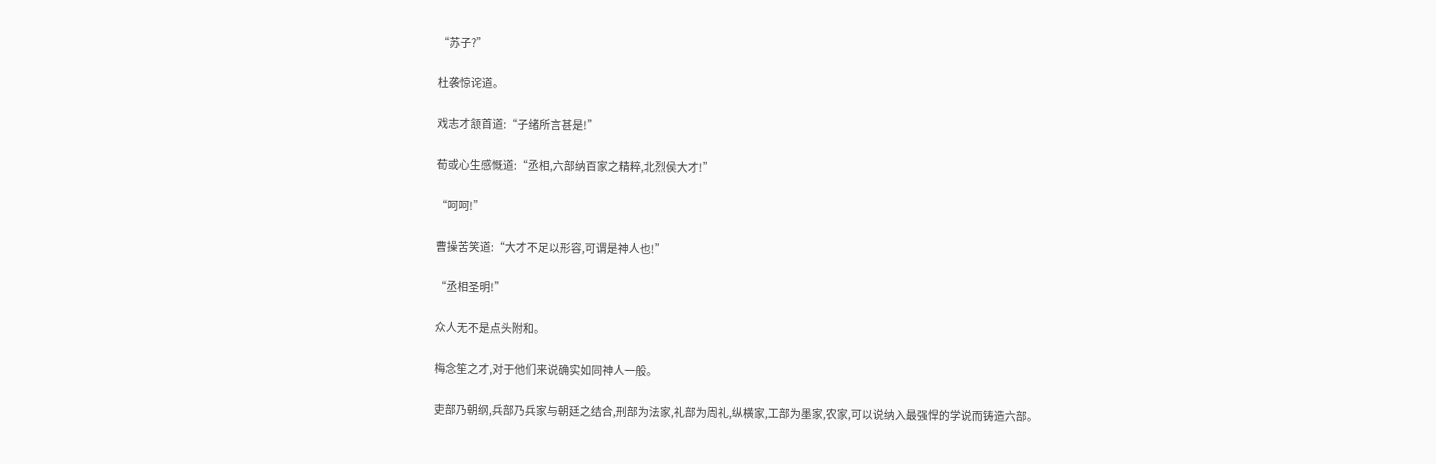“苏子?”

杜袭惊诧道。

戏志才颔首道:“子绪所言甚是!”

荀或心生感慨道:“丞相,六部纳百家之精粹,北烈侯大才!”

“呵呵!”

曹操苦笑道:“大才不足以形容,可谓是神人也!”

“丞相圣明!”

众人无不是点头附和。

梅念笙之才,对于他们来说确实如同神人一般。

吏部乃朝纲,兵部乃兵家与朝廷之结合,刑部为法家,礼部为周礼,纵横家,工部为墨家,农家,可以说纳入最强悍的学说而铸造六部。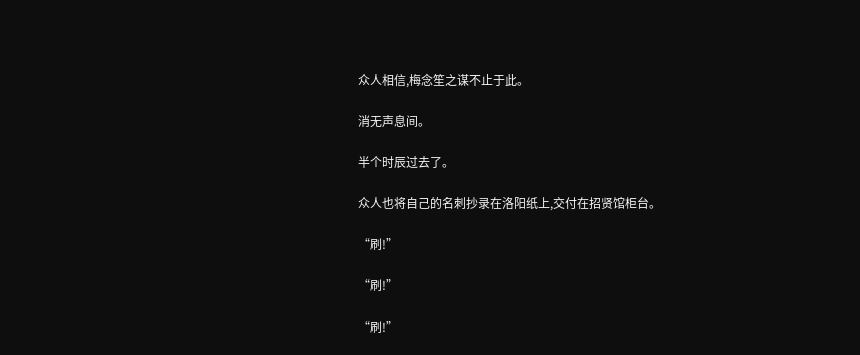众人相信,梅念笙之谋不止于此。

消无声息间。

半个时辰过去了。

众人也将自己的名刺抄录在洛阳纸上,交付在招贤馆柜台。

“刷!”

“刷!”

“刷!”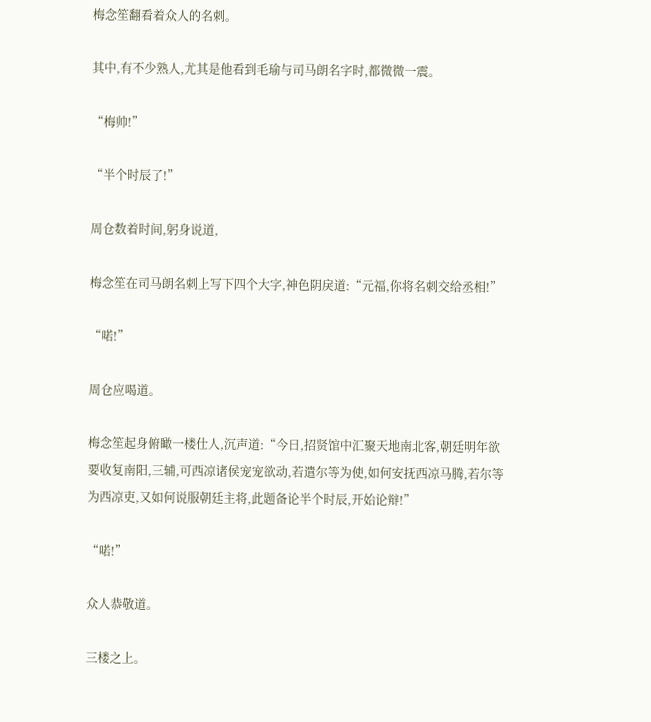梅念笙翻看着众人的名刺。

其中,有不少熟人,尤其是他看到毛瑜与司马朗名字时,都微微一震。

“梅帅!”

“半个时辰了!”

周仓数着时间,躬身说道,

梅念笙在司马朗名刺上写下四个大字,神色阴戾道:“元福,你将名刺交给丞相!”

“喏!”

周仓应喝道。

梅念笙起身俯瞰一楼仕人,沉声道:“今日,招贤馆中汇聚天地南北客,朝廷明年欲要收复南阳,三辅,可西凉诸侯宠宠欲动,若遣尔等为使,如何安抚西凉马腾,若尔等为西凉吏,又如何说服朝廷主将,此题备论半个时辰,开始论辩!”

“喏!”

众人恭敬道。

三楼之上。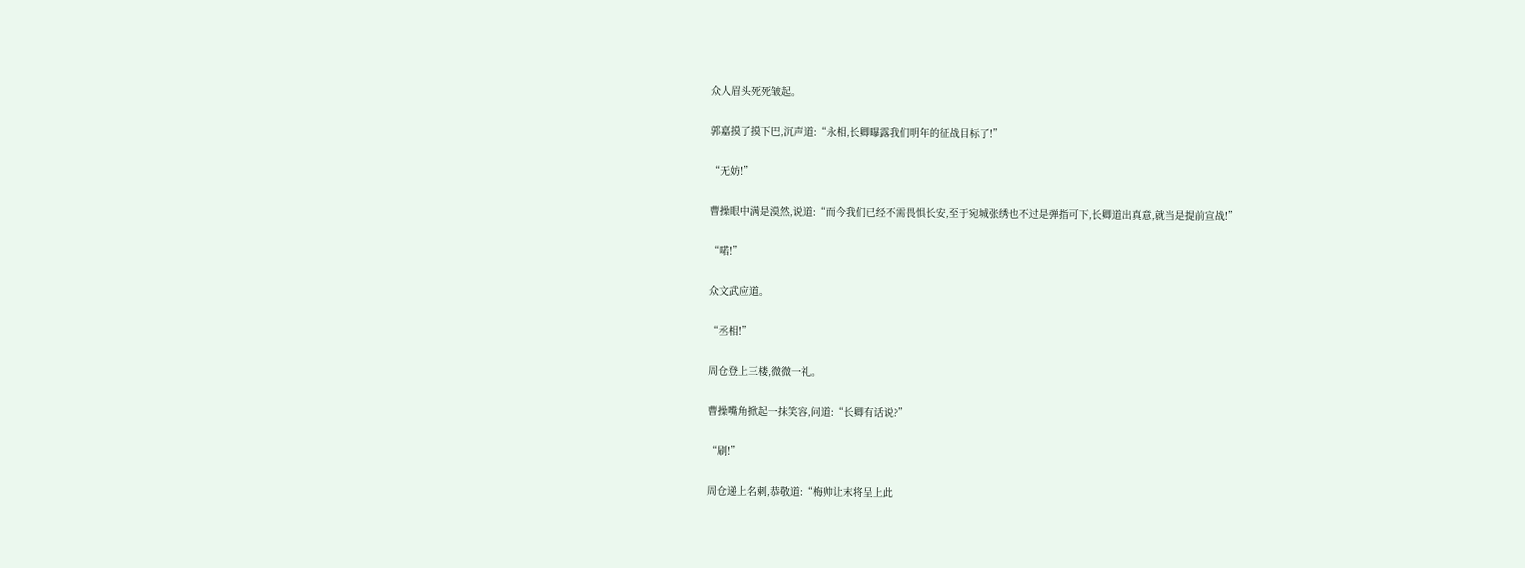众人眉头死死皱起。

郭嘉摸了摸下巴,沉声道:“永相,长卿曝露我们明年的征战目标了!”

“无妨!”

曹操眼中满是漠然,说道:“而今我们已经不需畏惧长安,至于宛城张绣也不过是弹指可下,长卿道出真意,就当是提前宣战!”

“喏!”

众文武应道。

“丞相!”

周仓登上三楼,微微一礼。

曹操嘴角掀起一抹笑容,问道:“长卿有话说?”

“刷!”

周仓递上名刺,恭敬道:“梅帅让末将呈上此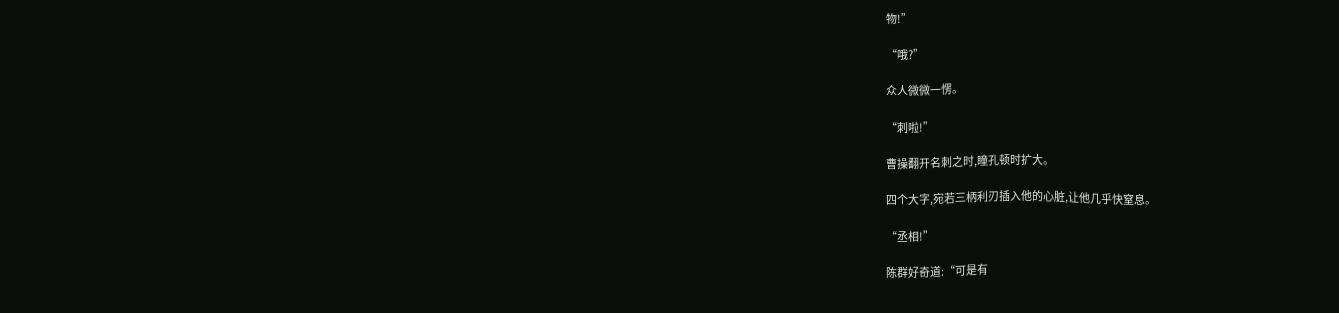物!”

“哦?”

众人微微一愣。

“刺啦!”

曹操翻开名刺之时,瞳孔顿时扩大。

四个大字,宛若三柄利刃插入他的心脏,让他几乎快窒息。

“丞相!”

陈群好奇道:“可是有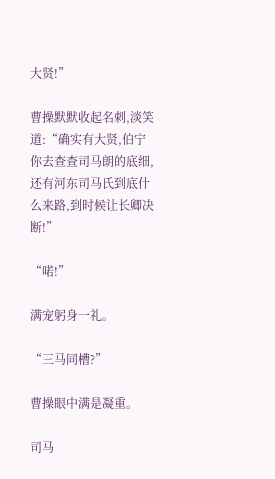大贤!”

曹操默默收起名刺,淡笑道:“确实有大贤,伯宁你去查查司马朗的底细,还有河东司马氏到底什么来路,到时候让长卿决断!”

“喏!”

满宠躬身一礼。

“三马同槽?”

曹操眼中满是凝重。

司马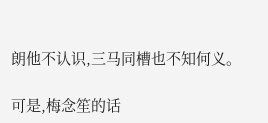朗他不认识,三马同槽也不知何义。

可是,梅念笙的话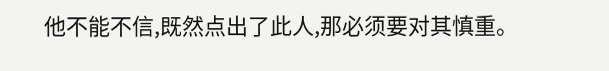他不能不信,既然点出了此人,那必须要对其慎重。